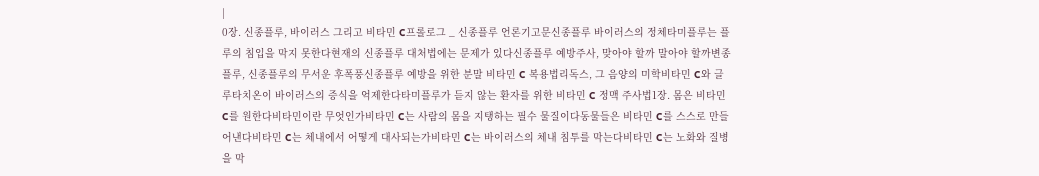|
0장. 신종플루, 바이러스 그리고 비타민 C프롤로그 _ 신종플루 언론기고문신종플루 바이러스의 정체타미플루는 플루의 침입을 막지 못한다현재의 신종플루 대처법에는 문제가 있다신종플루 예방주사, 맞아야 할까 말아야 할까변종플루, 신종플루의 무서운 후폭풍신종플루 예방을 위한 분말 비타민 C 복용법리독스, 그 음양의 미학비타민 C와 글루타치온이 바이러스의 증식을 억제한다타미플루가 듣지 않는 환자를 위한 비타민 C 정맥 주사법1장. 몸은 비타민 C를 원한다비타민이란 무엇인가비타민 C는 사람의 몸을 지탱하는 필수 물질이다동물들은 비타민 C를 스스로 만들어낸다비타민 C는 체내에서 어떻게 대사되는가비타민 C는 바이러스의 체내 침투를 막는다비타민 C는 노화와 질병을 막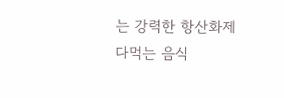는 강력한 항산화제다먹는 음식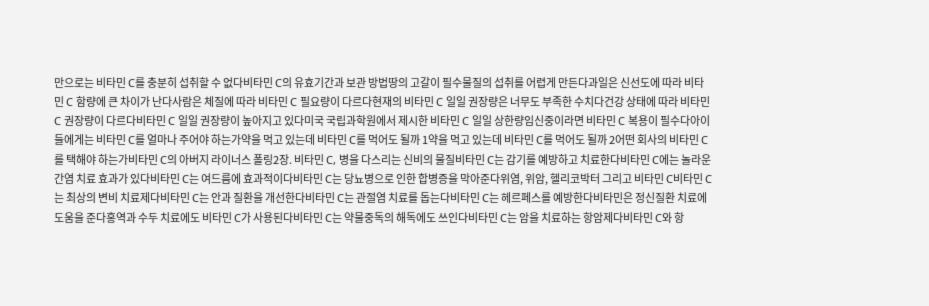만으로는 비타민 C를 충분히 섭취할 수 없다비타민 C의 유효기간과 보관 방법땅의 고갈이 필수물질의 섭취를 어렵게 만든다과일은 신선도에 따라 비타민 C 함량에 큰 차이가 난다사람은 체질에 따라 비타민 C 필요량이 다르다현재의 비타민 C 일일 권장량은 너무도 부족한 수치다건강 상태에 따라 비타민 C 권장량이 다르다비타민 C 일일 권장량이 높아지고 있다미국 국립과학원에서 제시한 비타민 C 일일 상한량임신중이라면 비타민 C 복용이 필수다아이들에게는 비타민 C를 얼마나 주어야 하는가약을 먹고 있는데 비타민 C를 먹어도 될까 1약을 먹고 있는데 비타민 C를 먹어도 될까 2어떤 회사의 비타민 C를 택해야 하는가비타민 C의 아버지 라이너스 폴링2장. 비타민 C, 병을 다스리는 신비의 물질비타민 C는 감기를 예방하고 치료한다비타민 C에는 놀라운 간염 치료 효과가 있다비타민 C는 여드름에 효과적이다비타민 C는 당뇨병으로 인한 합병증을 막아준다위염, 위암, 헬리코박터 그리고 비타민 C비타민 C는 최상의 변비 치료제다비타민 C는 안과 질환을 개선한다비타민 C는 관절염 치료를 돕는다비타민 C는 헤르페스를 예방한다비타민은 정신질환 치료에 도움을 준다홍역과 수두 치료에도 비타민 C가 사용된다비타민 C는 약물중독의 해독에도 쓰인다비타민 C는 암을 치료하는 항암제다비타민 C와 항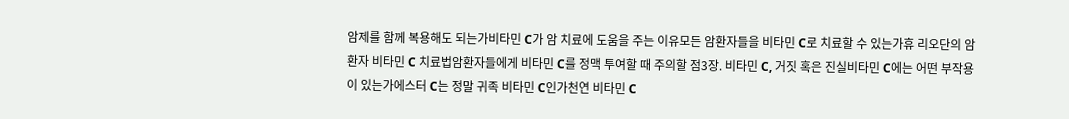암제를 함께 복용해도 되는가비타민 C가 암 치료에 도움을 주는 이유모든 암환자들을 비타민 C로 치료할 수 있는가휴 리오단의 암환자 비타민 C 치료법암환자들에게 비타민 C를 정맥 투여할 때 주의할 점3장. 비타민 C, 거짓 혹은 진실비타민 C에는 어떤 부작용이 있는가에스터 C는 정말 귀족 비타민 C인가천연 비타민 C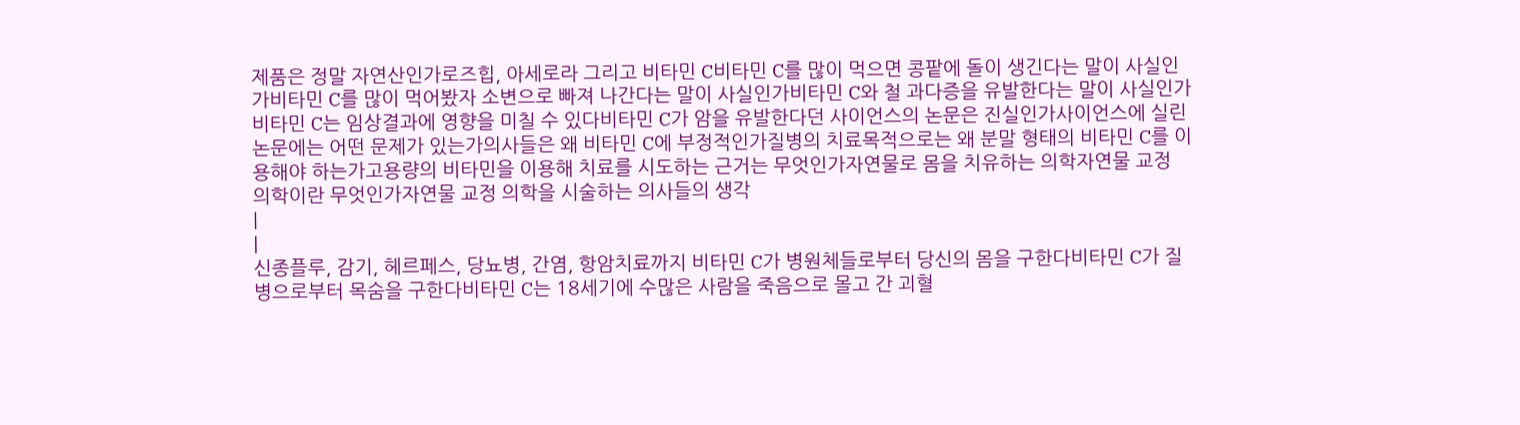제품은 정말 자연산인가로즈힙, 아세로라 그리고 비타민 C비타민 C를 많이 먹으면 콩팥에 돌이 생긴다는 말이 사실인가비타민 C를 많이 먹어봤자 소변으로 빠져 나간다는 말이 사실인가비타민 C와 철 과다증을 유발한다는 말이 사실인가비타민 C는 임상결과에 영향을 미칠 수 있다비타민 C가 암을 유발한다던 사이언스의 논문은 진실인가사이언스에 실린 논문에는 어떤 문제가 있는가의사들은 왜 비타민 C에 부정적인가질병의 치료목적으로는 왜 분말 형태의 비타민 C를 이용해야 하는가고용량의 비타민을 이용해 치료를 시도하는 근거는 무엇인가자연물로 몸을 치유하는 의학자연물 교정 의학이란 무엇인가자연물 교정 의학을 시술하는 의사들의 생각
|
|
신종플루, 감기, 헤르페스, 당뇨병, 간염, 항암치료까지 비타민 C가 병원체들로부터 당신의 몸을 구한다비타민 C가 질병으로부터 목숨을 구한다비타민 C는 18세기에 수많은 사람을 죽음으로 몰고 간 괴혈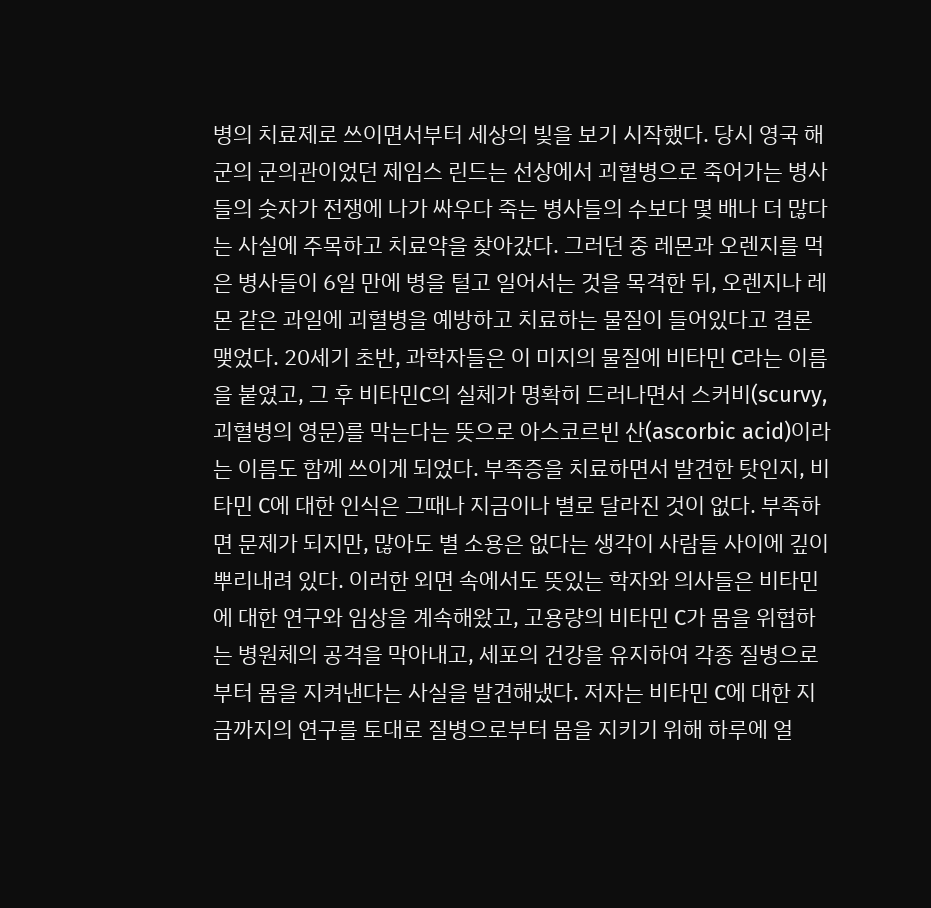병의 치료제로 쓰이면서부터 세상의 빛을 보기 시작했다. 당시 영국 해군의 군의관이었던 제임스 린드는 선상에서 괴혈병으로 죽어가는 병사들의 숫자가 전쟁에 나가 싸우다 죽는 병사들의 수보다 몇 배나 더 많다는 사실에 주목하고 치료약을 찾아갔다. 그러던 중 레몬과 오렌지를 먹은 병사들이 6일 만에 병을 털고 일어서는 것을 목격한 뒤, 오렌지나 레몬 같은 과일에 괴혈병을 예방하고 치료하는 물질이 들어있다고 결론 맺었다. 20세기 초반, 과학자들은 이 미지의 물질에 비타민 C라는 이름을 붙였고, 그 후 비타민C의 실체가 명확히 드러나면서 스커비(scurvy, 괴혈병의 영문)를 막는다는 뜻으로 아스코르빈 산(ascorbic acid)이라는 이름도 함께 쓰이게 되었다. 부족증을 치료하면서 발견한 탓인지, 비타민 C에 대한 인식은 그때나 지금이나 별로 달라진 것이 없다. 부족하면 문제가 되지만, 많아도 별 소용은 없다는 생각이 사람들 사이에 깊이 뿌리내려 있다. 이러한 외면 속에서도 뜻있는 학자와 의사들은 비타민에 대한 연구와 임상을 계속해왔고, 고용량의 비타민 C가 몸을 위협하는 병원체의 공격을 막아내고, 세포의 건강을 유지하여 각종 질병으로부터 몸을 지켜낸다는 사실을 발견해냈다. 저자는 비타민 C에 대한 지금까지의 연구를 토대로 질병으로부터 몸을 지키기 위해 하루에 얼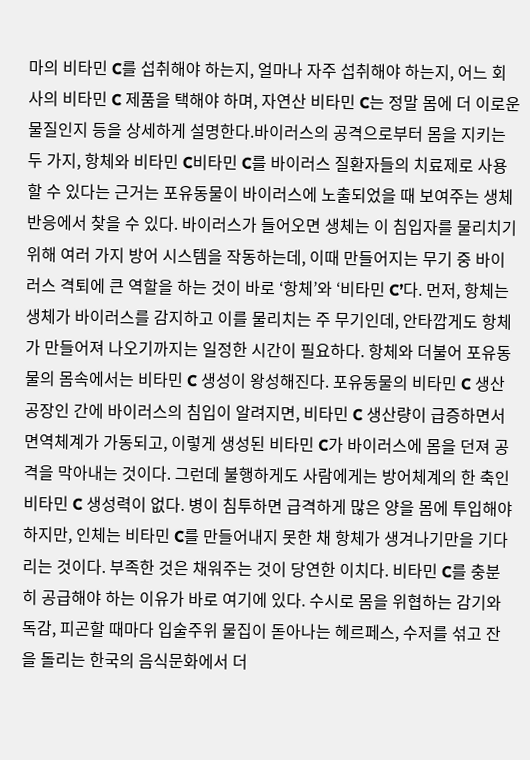마의 비타민 C를 섭취해야 하는지, 얼마나 자주 섭취해야 하는지, 어느 회사의 비타민 C 제품을 택해야 하며, 자연산 비타민 C는 정말 몸에 더 이로운 물질인지 등을 상세하게 설명한다.바이러스의 공격으로부터 몸을 지키는 두 가지, 항체와 비타민 C비타민 C를 바이러스 질환자들의 치료제로 사용할 수 있다는 근거는 포유동물이 바이러스에 노출되었을 때 보여주는 생체반응에서 찾을 수 있다. 바이러스가 들어오면 생체는 이 침입자를 물리치기 위해 여러 가지 방어 시스템을 작동하는데, 이때 만들어지는 무기 중 바이러스 격퇴에 큰 역할을 하는 것이 바로 ‘항체’와 ‘비타민 C’다. 먼저, 항체는 생체가 바이러스를 감지하고 이를 물리치는 주 무기인데, 안타깝게도 항체가 만들어져 나오기까지는 일정한 시간이 필요하다. 항체와 더불어 포유동물의 몸속에서는 비타민 C 생성이 왕성해진다. 포유동물의 비타민 C 생산 공장인 간에 바이러스의 침입이 알려지면, 비타민 C 생산량이 급증하면서 면역체계가 가동되고, 이렇게 생성된 비타민 C가 바이러스에 몸을 던져 공격을 막아내는 것이다. 그런데 불행하게도 사람에게는 방어체계의 한 축인 비타민 C 생성력이 없다. 병이 침투하면 급격하게 많은 양을 몸에 투입해야 하지만, 인체는 비타민 C를 만들어내지 못한 채 항체가 생겨나기만을 기다리는 것이다. 부족한 것은 채워주는 것이 당연한 이치다. 비타민 C를 충분히 공급해야 하는 이유가 바로 여기에 있다. 수시로 몸을 위협하는 감기와 독감, 피곤할 때마다 입술주위 물집이 돋아나는 헤르페스, 수저를 섞고 잔을 돌리는 한국의 음식문화에서 더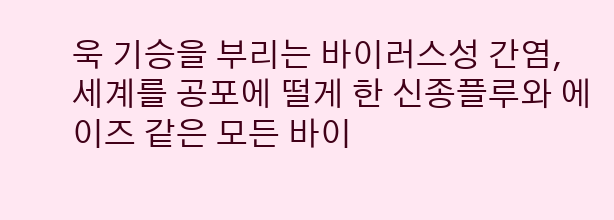욱 기승을 부리는 바이러스성 간염, 세계를 공포에 떨게 한 신종플루와 에이즈 같은 모든 바이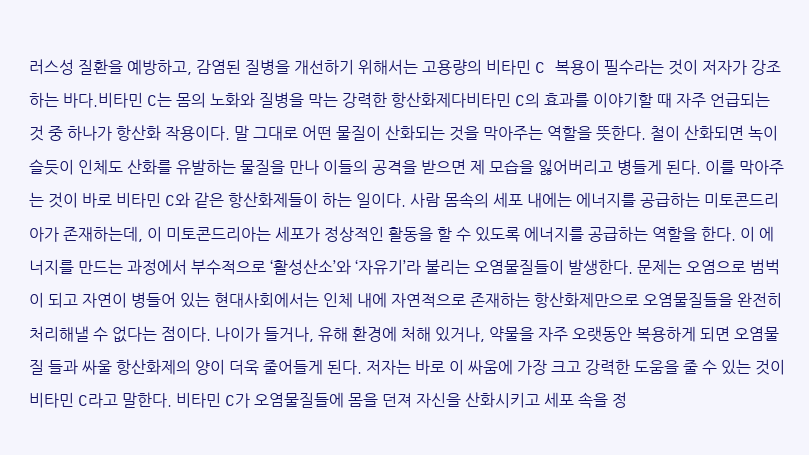러스성 질환을 예방하고, 감염된 질병을 개선하기 위해서는 고용량의 비타민 C 복용이 필수라는 것이 저자가 강조하는 바다.비타민 C는 몸의 노화와 질병을 막는 강력한 항산화제다비타민 C의 효과를 이야기할 때 자주 언급되는 것 중 하나가 항산화 작용이다. 말 그대로 어떤 물질이 산화되는 것을 막아주는 역할을 뜻한다. 철이 산화되면 녹이 슬듯이 인체도 산화를 유발하는 물질을 만나 이들의 공격을 받으면 제 모습을 잃어버리고 병들게 된다. 이를 막아주는 것이 바로 비타민 C와 같은 항산화제들이 하는 일이다. 사람 몸속의 세포 내에는 에너지를 공급하는 미토콘드리아가 존재하는데, 이 미토콘드리아는 세포가 정상적인 활동을 할 수 있도록 에너지를 공급하는 역할을 한다. 이 에너지를 만드는 과정에서 부수적으로 ‘활성산소’와 ‘자유기’라 불리는 오염물질들이 발생한다. 문제는 오염으로 범벅이 되고 자연이 병들어 있는 현대사회에서는 인체 내에 자연적으로 존재하는 항산화제만으로 오염물질들을 완전히 처리해낼 수 없다는 점이다. 나이가 들거나, 유해 환경에 처해 있거나, 약물을 자주 오랫동안 복용하게 되면 오염물질 들과 싸울 항산화제의 양이 더욱 줄어들게 된다. 저자는 바로 이 싸움에 가장 크고 강력한 도움을 줄 수 있는 것이 비타민 C라고 말한다. 비타민 C가 오염물질들에 몸을 던져 자신을 산화시키고 세포 속을 정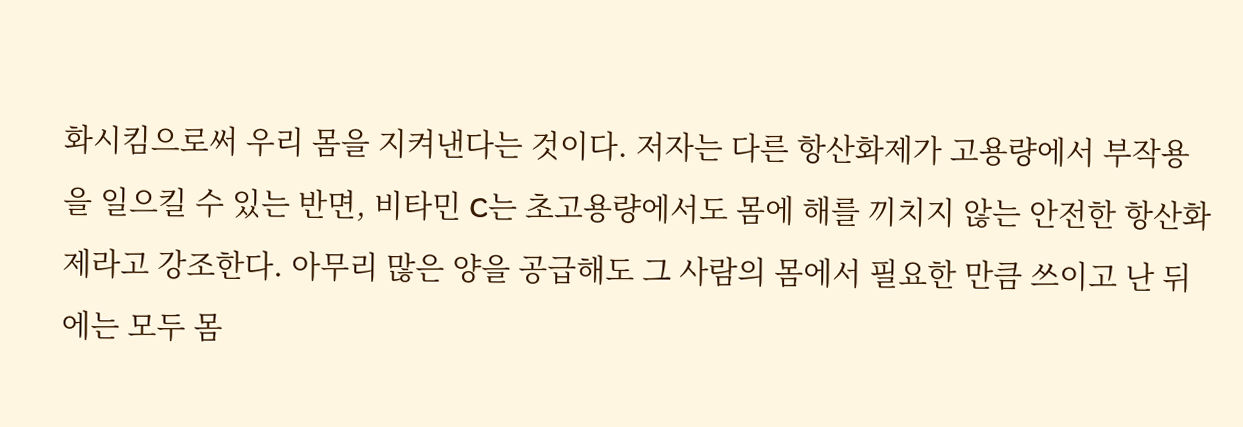화시킴으로써 우리 몸을 지켜낸다는 것이다. 저자는 다른 항산화제가 고용량에서 부작용을 일으킬 수 있는 반면, 비타민 C는 초고용량에서도 몸에 해를 끼치지 않는 안전한 항산화제라고 강조한다. 아무리 많은 양을 공급해도 그 사람의 몸에서 필요한 만큼 쓰이고 난 뒤에는 모두 몸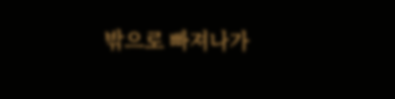밖으로 빠져나가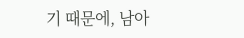기 때문에, 남아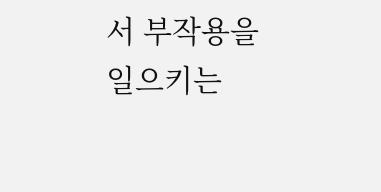서 부작용을 일으키는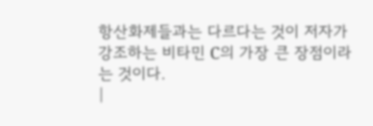항산화제들과는 다르다는 것이 저자가 강조하는 비타민 C의 가장 큰 장점이라는 것이다.
|